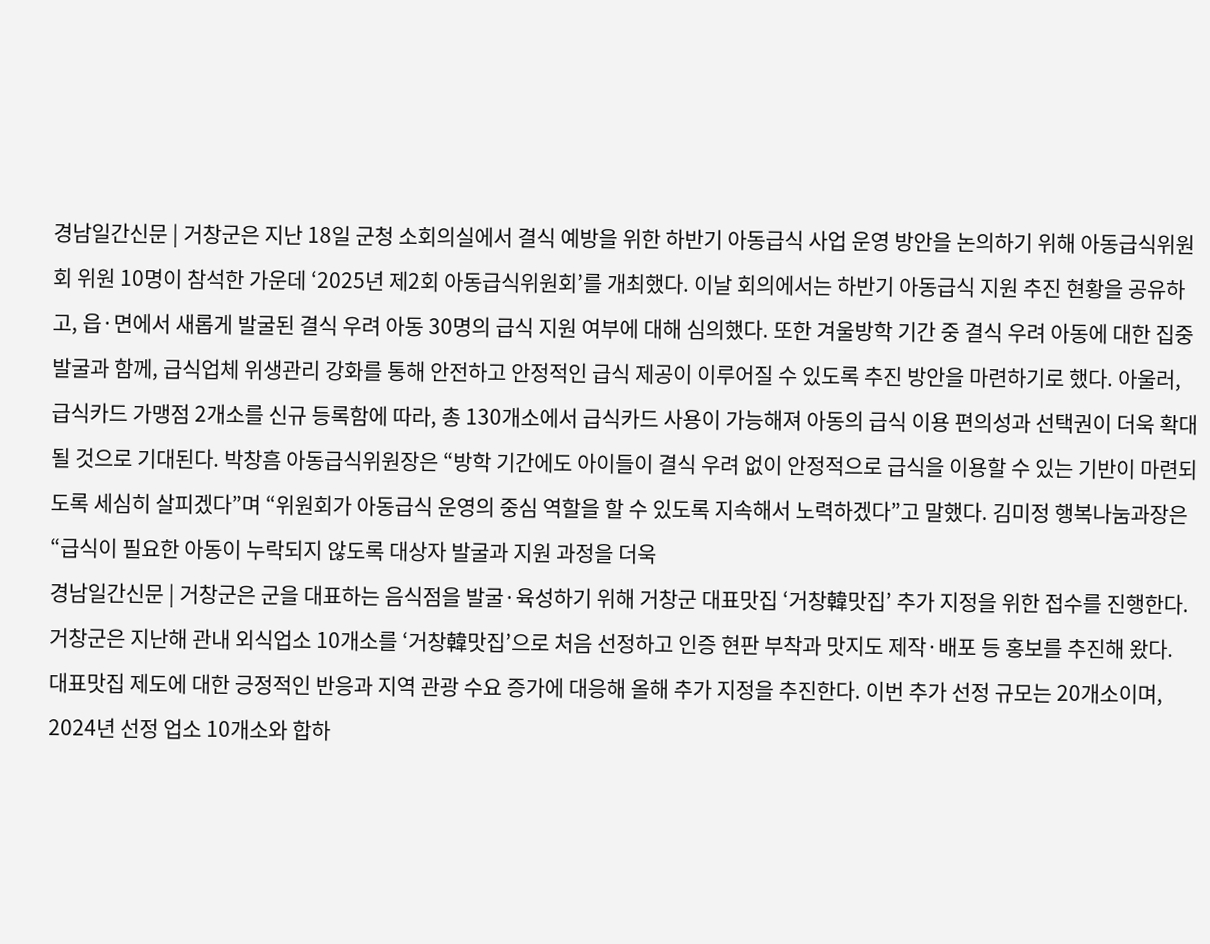경남일간신문 | 거창군은 지난 18일 군청 소회의실에서 결식 예방을 위한 하반기 아동급식 사업 운영 방안을 논의하기 위해 아동급식위원회 위원 10명이 참석한 가운데 ‘2025년 제2회 아동급식위원회’를 개최했다. 이날 회의에서는 하반기 아동급식 지원 추진 현황을 공유하고, 읍·면에서 새롭게 발굴된 결식 우려 아동 30명의 급식 지원 여부에 대해 심의했다. 또한 겨울방학 기간 중 결식 우려 아동에 대한 집중 발굴과 함께, 급식업체 위생관리 강화를 통해 안전하고 안정적인 급식 제공이 이루어질 수 있도록 추진 방안을 마련하기로 했다. 아울러, 급식카드 가맹점 2개소를 신규 등록함에 따라, 총 130개소에서 급식카드 사용이 가능해져 아동의 급식 이용 편의성과 선택권이 더욱 확대될 것으로 기대된다. 박창흠 아동급식위원장은 “방학 기간에도 아이들이 결식 우려 없이 안정적으로 급식을 이용할 수 있는 기반이 마련되도록 세심히 살피겠다”며 “위원회가 아동급식 운영의 중심 역할을 할 수 있도록 지속해서 노력하겠다”고 말했다. 김미정 행복나눔과장은 “급식이 필요한 아동이 누락되지 않도록 대상자 발굴과 지원 과정을 더욱
경남일간신문 | 거창군은 군을 대표하는 음식점을 발굴·육성하기 위해 거창군 대표맛집 ‘거창韓맛집’ 추가 지정을 위한 접수를 진행한다. 거창군은 지난해 관내 외식업소 10개소를 ‘거창韓맛집’으로 처음 선정하고 인증 현판 부착과 맛지도 제작·배포 등 홍보를 추진해 왔다. 대표맛집 제도에 대한 긍정적인 반응과 지역 관광 수요 증가에 대응해 올해 추가 지정을 추진한다. 이번 추가 선정 규모는 20개소이며, 2024년 선정 업소 10개소와 합하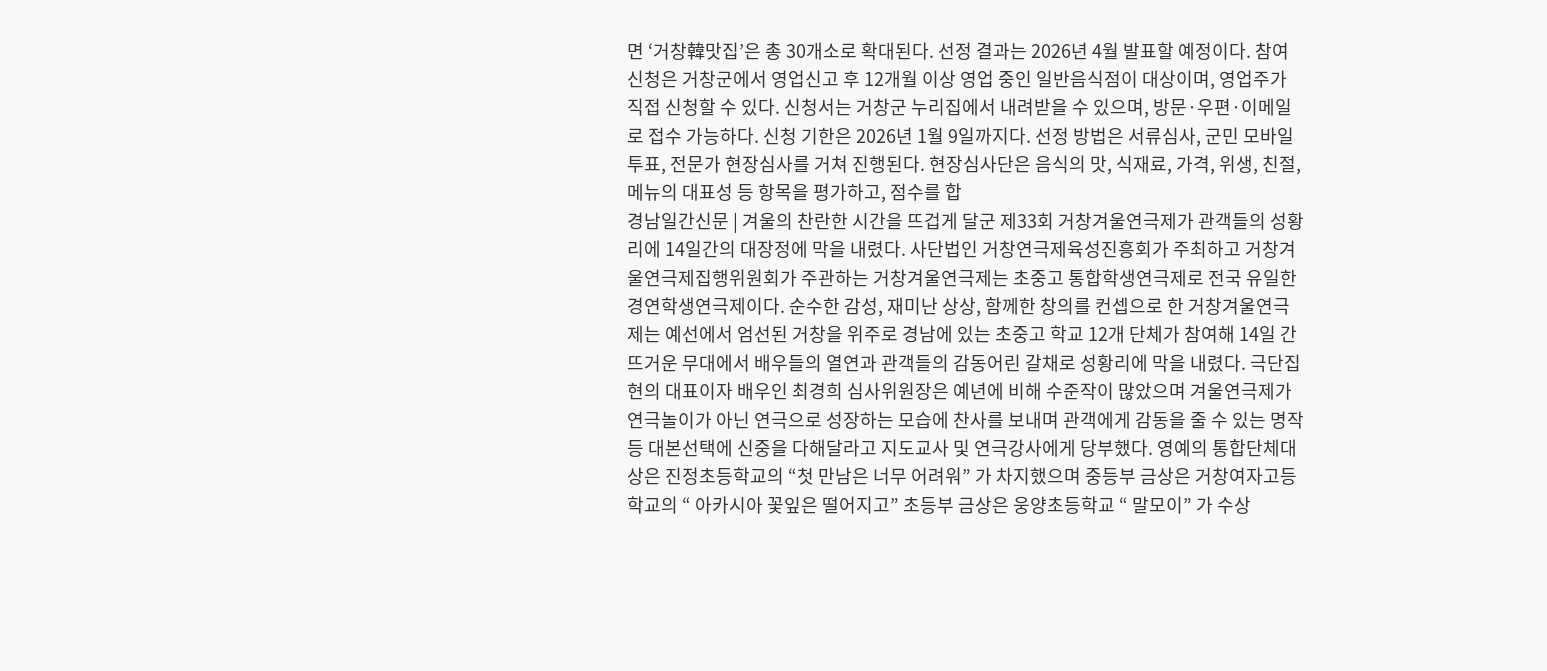면 ‘거창韓맛집’은 총 30개소로 확대된다. 선정 결과는 2026년 4월 발표할 예정이다. 참여 신청은 거창군에서 영업신고 후 12개월 이상 영업 중인 일반음식점이 대상이며, 영업주가 직접 신청할 수 있다. 신청서는 거창군 누리집에서 내려받을 수 있으며, 방문·우편·이메일로 접수 가능하다. 신청 기한은 2026년 1월 9일까지다. 선정 방법은 서류심사, 군민 모바일 투표, 전문가 현장심사를 거쳐 진행된다. 현장심사단은 음식의 맛, 식재료, 가격, 위생, 친절, 메뉴의 대표성 등 항목을 평가하고, 점수를 합
경남일간신문 | 겨울의 찬란한 시간을 뜨겁게 달군 제33회 거창겨울연극제가 관객들의 성황리에 14일간의 대장정에 막을 내렸다. 사단법인 거창연극제육성진흥회가 주최하고 거창겨울연극제집행위원회가 주관하는 거창겨울연극제는 초중고 통합학생연극제로 전국 유일한 경연학생연극제이다. 순수한 감성, 재미난 상상, 함께한 창의를 컨셉으로 한 거창겨울연극제는 예선에서 엄선된 거창을 위주로 경남에 있는 초중고 학교 12개 단체가 참여해 14일 간 뜨거운 무대에서 배우들의 열연과 관객들의 감동어린 갈채로 성황리에 막을 내렸다. 극단집현의 대표이자 배우인 최경희 심사위원장은 예년에 비해 수준작이 많았으며 겨울연극제가 연극놀이가 아닌 연극으로 성장하는 모습에 찬사를 보내며 관객에게 감동을 줄 수 있는 명작 등 대본선택에 신중을 다해달라고 지도교사 및 연극강사에게 당부했다. 영예의 통합단체대상은 진정초등학교의 “첫 만남은 너무 어려워” 가 차지했으며 중등부 금상은 거창여자고등학교의 “ 아카시아 꽃잎은 떨어지고” 초등부 금상은 웅양초등학교 “ 말모이” 가 수상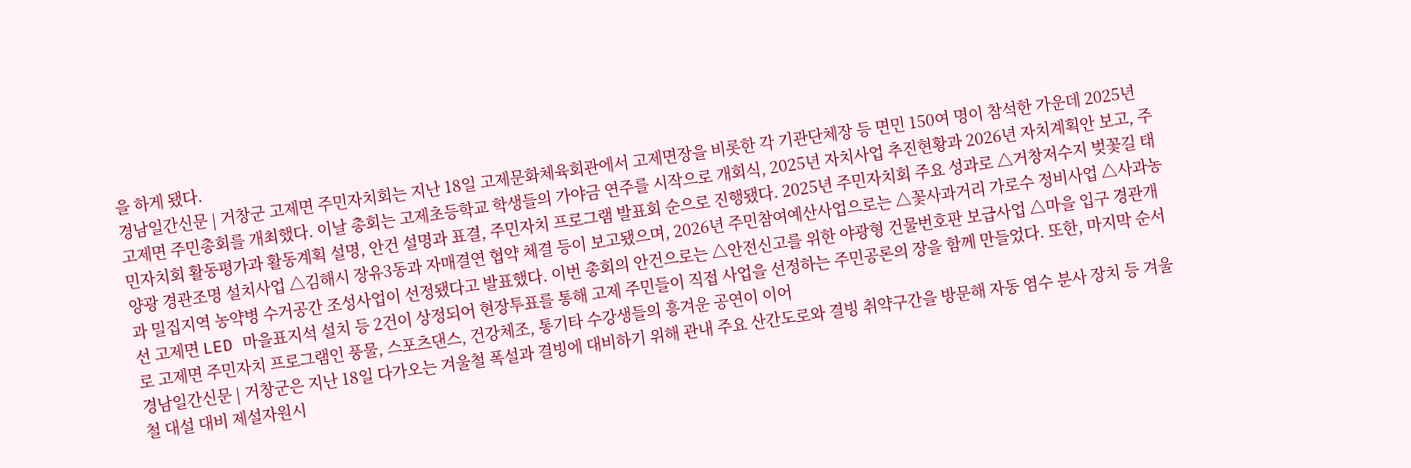을 하게 됐다.
경남일간신문 | 거창군 고제면 주민자치회는 지난 18일 고제문화체육회관에서 고제면장을 비롯한 각 기관단체장 등 면민 150여 명이 참석한 가운데 2025년 고제면 주민총회를 개최했다. 이날 총회는 고제초등학교 학생들의 가야금 연주를 시작으로 개회식, 2025년 자치사업 추진현황과 2026년 자치계획안 보고, 주민자치회 활동평가과 활동계획 설명, 안건 설명과 표결, 주민자치 프로그램 발표회 순으로 진행됐다. 2025년 주민자치회 주요 성과로 △거창저수지 벚꽃길 태양광 경관조명 설치사업 △김해시 장유3동과 자매결연 협약 체결 등이 보고됐으며, 2026년 주민참여예산사업으로는 △꽃사과거리 가로수 정비사업 △사과농과 밀집지역 농약병 수거공간 조성사업이 선정됐다고 발표했다. 이번 총회의 안건으로는 △안전신고를 위한 야광형 건물번호판 보급사업 △마을 입구 경관개선 고제면 LED 마을표지석 설치 등 2건이 상정되어 현장투표를 통해 고제 주민들이 직접 사업을 선정하는 주민공론의 장을 함께 만들었다. 또한, 마지막 순서로 고제면 주민자치 프로그램인 풍물, 스포츠댄스, 건강체조, 통기타 수강생들의 흥겨운 공연이 이어
경남일간신문 | 거창군은 지난 18일 다가오는 겨울철 폭설과 결빙에 대비하기 위해 관내 주요 산간도로와 결빙 취약구간을 방문해 자동 염수 분사 장치 등 겨울철 대설 대비 제설자원시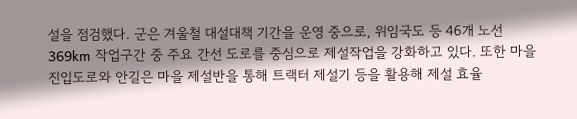설을 점검했다. 군은 겨울철 대설대책 기간을 운영 중으로, 위임국도 등 46개 노선 369km 작업구간 중 주요 간선 도로를 중심으로 제설작업을 강화하고 있다. 또한 마을진입도로와 안길은 마을 제설반을 통해 트랙터 제설기 등을 활용해 제설 효율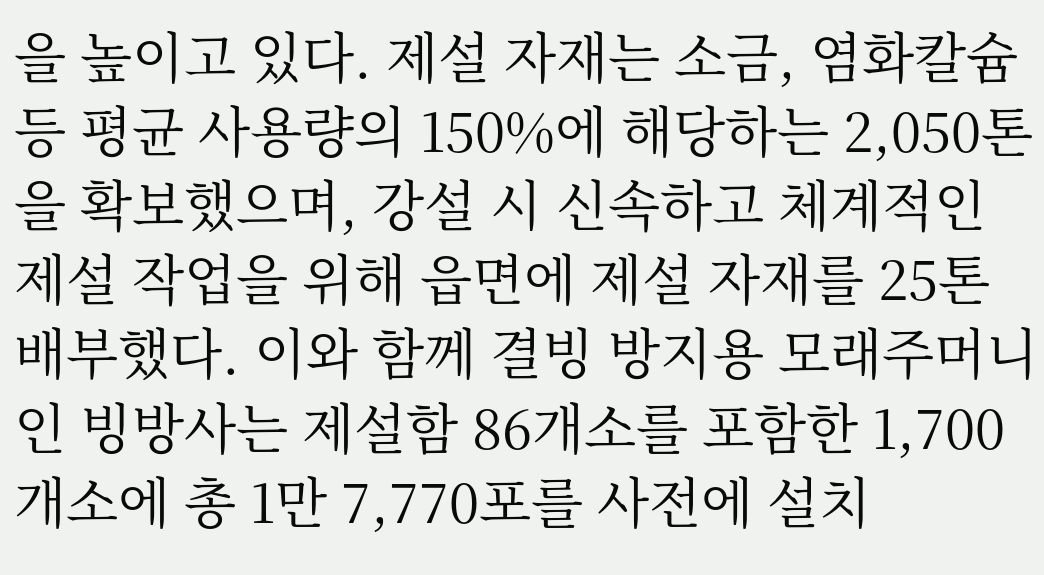을 높이고 있다. 제설 자재는 소금, 염화칼슘 등 평균 사용량의 150%에 해당하는 2,050톤을 확보했으며, 강설 시 신속하고 체계적인 제설 작업을 위해 읍면에 제설 자재를 25톤 배부했다. 이와 함께 결빙 방지용 모래주머니인 빙방사는 제설함 86개소를 포함한 1,700개소에 총 1만 7,770포를 사전에 설치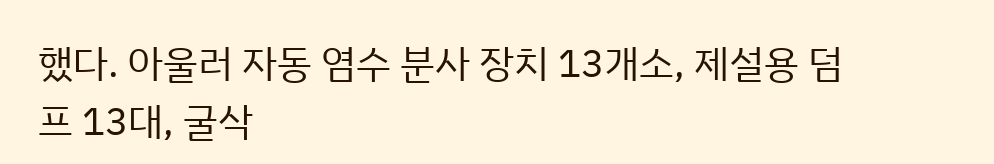했다. 아울러 자동 염수 분사 장치 13개소, 제설용 덤프 13대, 굴삭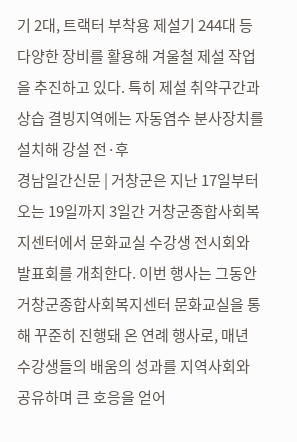기 2대, 트랙터 부착용 제설기 244대 등 다양한 장비를 활용해 겨울철 제설 작업을 추진하고 있다. 특히 제설 취약구간과 상습 결빙지역에는 자동염수 분사장치를 설치해 강설 전·후
경남일간신문 | 거창군은 지난 17일부터 오는 19일까지 3일간 거창군종합사회복지센터에서 문화교실 수강생 전시회와 발표회를 개최한다. 이번 행사는 그동안 거창군종합사회복지센터 문화교실을 통해 꾸준히 진행돼 온 연례 행사로, 매년 수강생들의 배움의 성과를 지역사회와 공유하며 큰 호응을 얻어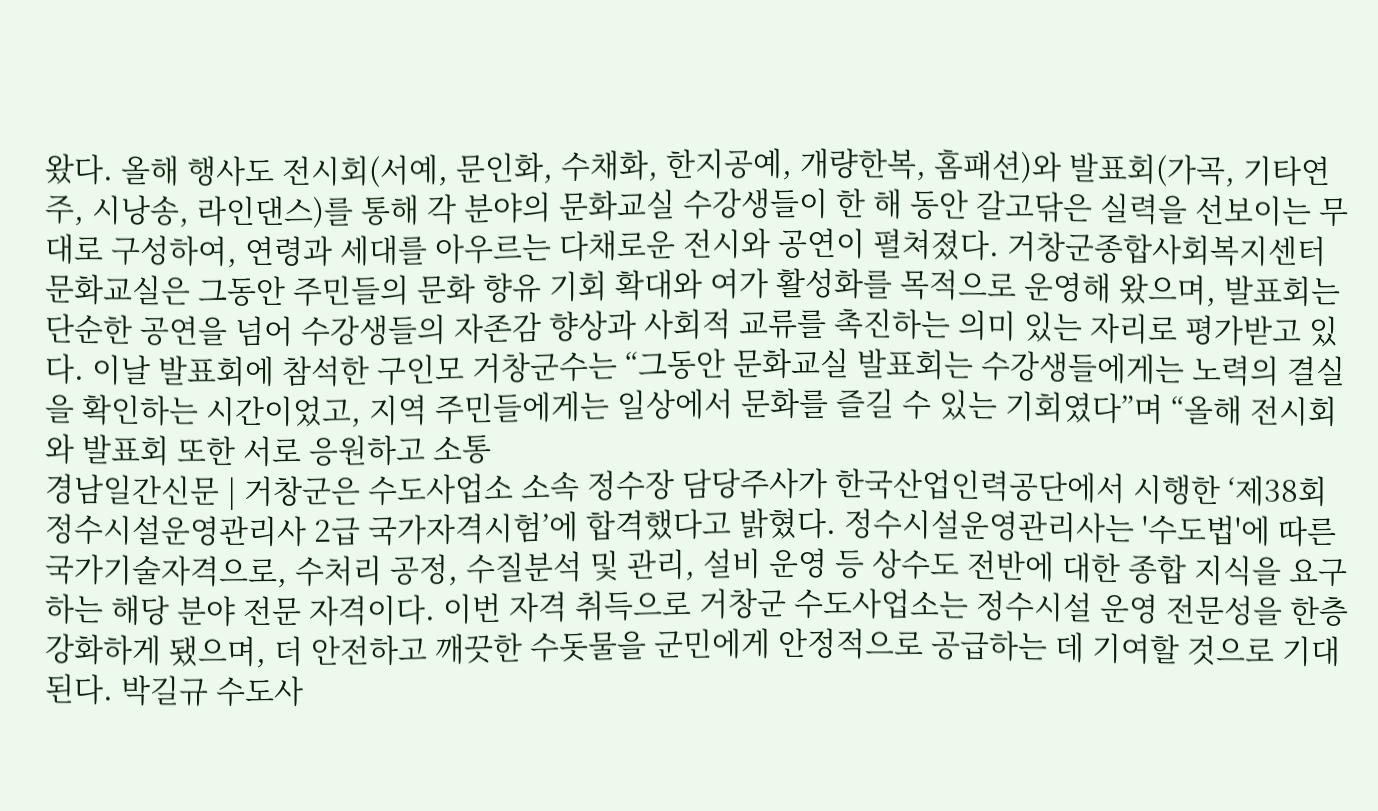왔다. 올해 행사도 전시회(서예, 문인화, 수채화, 한지공예, 개량한복, 홈패션)와 발표회(가곡, 기타연주, 시낭송, 라인댄스)를 통해 각 분야의 문화교실 수강생들이 한 해 동안 갈고닦은 실력을 선보이는 무대로 구성하여, 연령과 세대를 아우르는 다채로운 전시와 공연이 펼쳐졌다. 거창군종합사회복지센터 문화교실은 그동안 주민들의 문화 향유 기회 확대와 여가 활성화를 목적으로 운영해 왔으며, 발표회는 단순한 공연을 넘어 수강생들의 자존감 향상과 사회적 교류를 촉진하는 의미 있는 자리로 평가받고 있다. 이날 발표회에 참석한 구인모 거창군수는 “그동안 문화교실 발표회는 수강생들에게는 노력의 결실을 확인하는 시간이었고, 지역 주민들에게는 일상에서 문화를 즐길 수 있는 기회였다”며 “올해 전시회와 발표회 또한 서로 응원하고 소통
경남일간신문 | 거창군은 수도사업소 소속 정수장 담당주사가 한국산업인력공단에서 시행한 ‘제38회 정수시설운영관리사 2급 국가자격시험’에 합격했다고 밝혔다. 정수시설운영관리사는 '수도법'에 따른 국가기술자격으로, 수처리 공정, 수질분석 및 관리, 설비 운영 등 상수도 전반에 대한 종합 지식을 요구하는 해당 분야 전문 자격이다. 이번 자격 취득으로 거창군 수도사업소는 정수시설 운영 전문성을 한층 강화하게 됐으며, 더 안전하고 깨끗한 수돗물을 군민에게 안정적으로 공급하는 데 기여할 것으로 기대된다. 박길규 수도사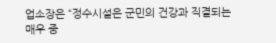업소장은 “정수시설은 군민의 건강과 직결되는 매우 중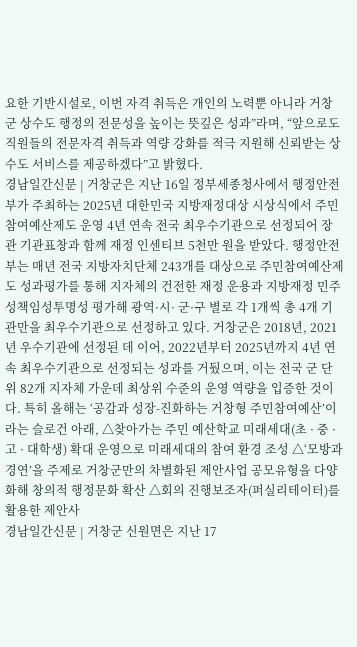요한 기반시설로, 이번 자격 취득은 개인의 노력뿐 아니라 거창군 상수도 행정의 전문성을 높이는 뜻깊은 성과”라며, “앞으로도 직원들의 전문자격 취득과 역량 강화를 적극 지원해 신뢰받는 상수도 서비스를 제공하겠다”고 밝혔다.
경남일간신문 | 거창군은 지난 16일 정부세종청사에서 행정안전부가 주최하는 2025년 대한민국 지방재정대상 시상식에서 주민참여예산제도 운영 4년 연속 전국 최우수기관으로 선정되어 장관 기관표창과 함께 재정 인센티브 5천만 원을 받았다. 행정안전부는 매년 전국 지방자치단체 243개를 대상으로 주민참여예산제도 성과평가를 통해 지자체의 건전한 재정 운용과 지방재정 민주성책임성투명성 평가해 광역·시· 군·구 별로 각 1개씩 총 4개 기관만을 최우수기관으로 선정하고 있다. 거창군은 2018년, 2021년 우수기관에 선정된 데 이어, 2022년부터 2025년까지 4년 연속 최우수기관으로 선정되는 성과를 거뒀으며, 이는 전국 군 단위 82개 지자체 가운데 최상위 수준의 운영 역량을 입증한 것이다. 특히 올해는 ‘공감과 성장-진화하는 거창형 주민참여예산’이라는 슬로건 아래, △찾아가는 주민 예산학교 미래세대(초 · 중 · 고 · 대학생) 확대 운영으로 미래세대의 참여 환경 조성 △‘모방과 경연’을 주제로 거창군만의 차별화된 제안사업 공모유형을 다양화해 창의적 행정문화 확산 △회의 진행보조자(퍼실리테이터)를 활용한 제안사
경남일간신문 | 거창군 신원면은 지난 17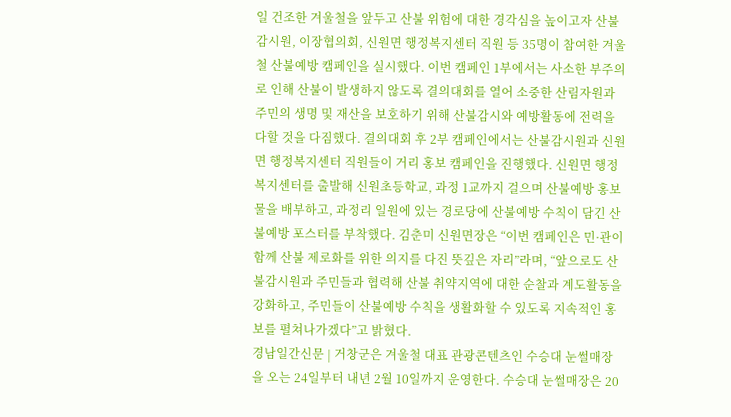일 건조한 겨울철을 앞두고 산불 위험에 대한 경각심을 높이고자 산불감시원, 이장협의회, 신원면 행정복지센터 직원 등 35명이 참여한 겨울철 산불예방 캠페인을 실시했다. 이번 캠페인 1부에서는 사소한 부주의로 인해 산불이 발생하지 않도록 결의대회를 열어 소중한 산림자원과 주민의 생명 및 재산을 보호하기 위해 산불감시와 예방활동에 전력을 다할 것을 다짐했다. 결의대회 후 2부 캠페인에서는 산불감시원과 신원면 행정복지센터 직원들이 거리 홍보 캠페인을 진행했다. 신원면 행정복지센터를 출발해 신원초등학교, 과정 1교까지 걸으며 산불예방 홍보물을 배부하고, 과정리 일원에 있는 경로당에 산불예방 수칙이 담긴 산불예방 포스터를 부착했다. 김춘미 신원면장은 “이번 캠페인은 민·관이 함께 산불 제로화를 위한 의지를 다진 뜻깊은 자리”라며, “앞으로도 산불감시원과 주민들과 협력해 산불 취약지역에 대한 순찰과 계도활동을 강화하고, 주민들이 산불예방 수칙을 생활화할 수 있도록 지속적인 홍보를 펼쳐나가겠다”고 밝혔다.
경남일간신문 | 거창군은 겨울철 대표 관광콘텐츠인 수승대 눈썰매장을 오는 24일부터 내년 2월 10일까지 운영한다. 수승대 눈썰매장은 20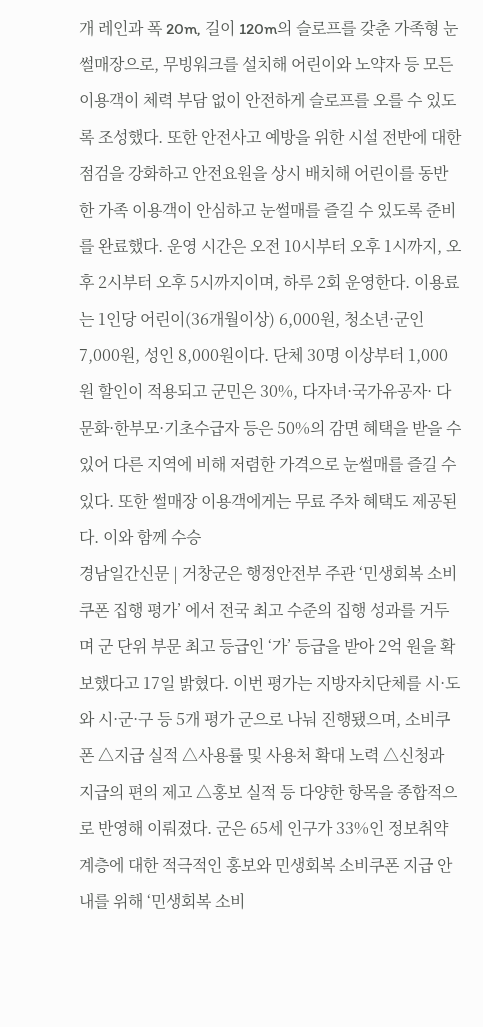개 레인과 폭 20m, 길이 120m의 슬로프를 갖춘 가족형 눈썰매장으로, 무빙워크를 설치해 어린이와 노약자 등 모든 이용객이 체력 부담 없이 안전하게 슬로프를 오를 수 있도록 조성했다. 또한 안전사고 예방을 위한 시설 전반에 대한 점검을 강화하고 안전요원을 상시 배치해 어린이를 동반한 가족 이용객이 안심하고 눈썰매를 즐길 수 있도록 준비를 완료했다. 운영 시간은 오전 10시부터 오후 1시까지, 오후 2시부터 오후 5시까지이며, 하루 2회 운영한다. 이용료는 1인당 어린이(36개월이상) 6,000원, 청소년·군인 7,000원, 성인 8,000원이다. 단체 30명 이상부터 1,000원 할인이 적용되고 군민은 30%, 다자녀·국가유공자· 다문화·한부모·기초수급자 등은 50%의 감면 혜택을 받을 수 있어 다른 지역에 비해 저렴한 가격으로 눈썰매를 즐길 수 있다. 또한 썰매장 이용객에게는 무료 주차 혜택도 제공된다. 이와 함께 수승
경남일간신문 | 거창군은 행정안전부 주관 ‘민생회복 소비쿠폰 집행 평가’ 에서 전국 최고 수준의 집행 성과를 거두며 군 단위 부문 최고 등급인 ‘가’ 등급을 받아 2억 원을 확보했다고 17일 밝혔다. 이번 평가는 지방자치단체를 시·도와 시·군·구 등 5개 평가 군으로 나눠 진행됐으며, 소비쿠폰 △지급 실적 △사용률 및 사용처 확대 노력 △신청과 지급의 편의 제고 △홍보 실적 등 다양한 항목을 종합적으로 반영해 이뤄졌다. 군은 65세 인구가 33%인 정보취약계층에 대한 적극적인 홍보와 민생회복 소비쿠폰 지급 안내를 위해 ‘민생회복 소비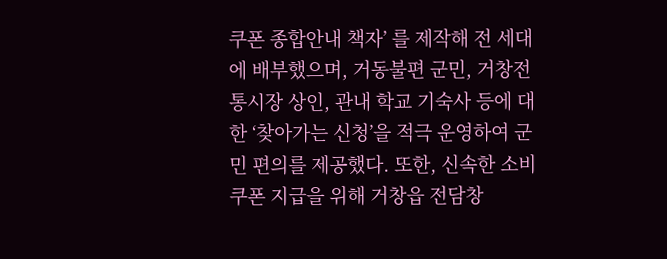쿠폰 종합안내 책자’ 를 제작해 전 세대에 배부했으며, 거동불편 군민, 거창전통시장 상인, 관내 학교 기숙사 등에 대한 ‘찾아가는 신청’을 적극 운영하여 군민 편의를 제공했다. 또한, 신속한 소비쿠폰 지급을 위해 거창읍 전담창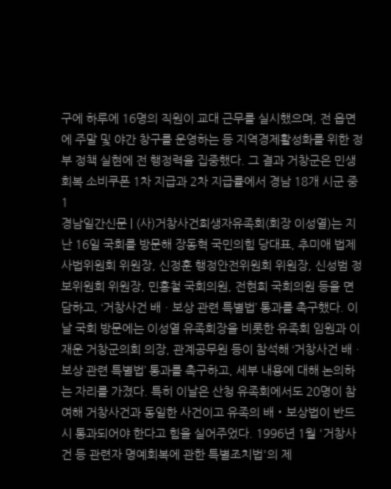구에 하루에 16명의 직원이 교대 근무를 실시했으며, 전 읍면에 주말 및 야간 창구를 운영하는 등 지역경제활성화를 위한 정부 정책 실현에 전 행정력을 집중했다. 그 결과 거창군은 민생회복 소비쿠폰 1차 지급과 2차 지급률에서 경남 18개 시군 중 1
경남일간신문 | (사)거창사건희생자유족회(회장 이성열)는 지난 16일 국회를 방문해 장동혁 국민의힘 당대표, 추미애 법제사법위원회 위원장, 신정훈 행정안전위원회 위원장, 신성범 정보위원회 위원장, 민홍철 국회의원, 전현희 국회의원 등을 면담하고, ‘거창사건 배ㆍ보상 관련 특별법’ 통과를 촉구했다. 이날 국회 방문에는 이성열 유족회장을 비롯한 유족회 임원과 이재운 거창군의회 의장, 관계공무원 등이 참석해 ‘거창사건 배ㆍ보상 관련 특별법’ 통과를 촉구하고, 세부 내용에 대해 논의하는 자리를 가졌다. 특히 이날은 산청 유족회에서도 20명이 참여해 거창사건과 동일한 사건이고 유족의 배・보상법이 반드시 통과되어야 한다고 힘을 실어주었다. 1996년 1월 '거창사건 등 관련자 명예회복에 관한 특별조치법'의 제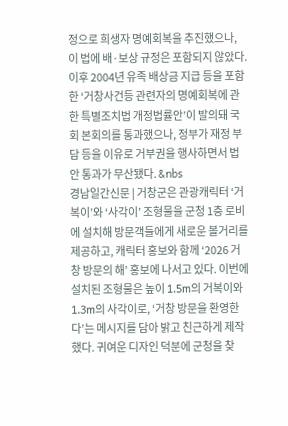정으로 희생자 명예회복을 추진했으나, 이 법에 배·보상 규정은 포함되지 않았다. 이후 2004년 유족 배상금 지급 등을 포함한 ‘거창사건등 관련자의 명예회복에 관한 특별조치법 개정법률안’이 발의돼 국회 본회의를 통과했으나, 정부가 재정 부담 등을 이유로 거부권을 행사하면서 법안 통과가 무산됐다. &nbs
경남일간신문 | 거창군은 관광캐릭터 ‘거복이’와 ‘사각이’ 조형물을 군청 1층 로비에 설치해 방문객들에게 새로운 볼거리를 제공하고, 캐릭터 홍보와 함께 ‘2026 거창 방문의 해’ 홍보에 나서고 있다. 이번에 설치된 조형물은 높이 1.5m의 거복이와 1.3m의 사각이로, ‘거창 방문을 환영한다’는 메시지를 담아 밝고 친근하게 제작했다. 귀여운 디자인 덕분에 군청을 찾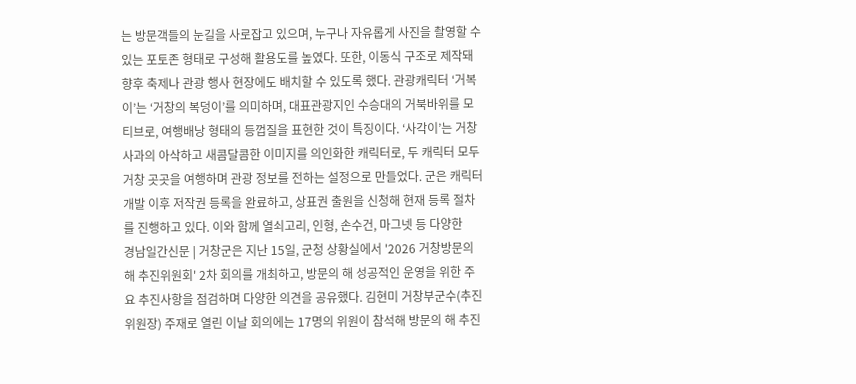는 방문객들의 눈길을 사로잡고 있으며, 누구나 자유롭게 사진을 촬영할 수 있는 포토존 형태로 구성해 활용도를 높였다. 또한, 이동식 구조로 제작돼 향후 축제나 관광 행사 현장에도 배치할 수 있도록 했다. 관광캐릭터 ‘거복이’는 ‘거창의 복덩이’를 의미하며, 대표관광지인 수승대의 거북바위를 모티브로, 여행배낭 형태의 등껍질을 표현한 것이 특징이다. ‘사각이’는 거창 사과의 아삭하고 새콤달콤한 이미지를 의인화한 캐릭터로, 두 캐릭터 모두 거창 곳곳을 여행하며 관광 정보를 전하는 설정으로 만들었다. 군은 캐릭터 개발 이후 저작권 등록을 완료하고, 상표권 출원을 신청해 현재 등록 절차를 진행하고 있다. 이와 함께 열쇠고리, 인형, 손수건, 마그넷 등 다양한
경남일간신문 | 거창군은 지난 15일, 군청 상황실에서 '2026 거창방문의 해 추진위원회' 2차 회의를 개최하고, 방문의 해 성공적인 운영을 위한 주요 추진사항을 점검하며 다양한 의견을 공유했다. 김현미 거창부군수(추진위원장) 주재로 열린 이날 회의에는 17명의 위원이 참석해 방문의 해 추진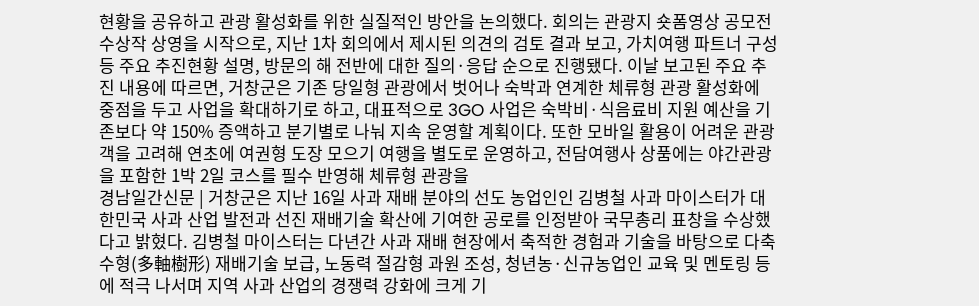현황을 공유하고 관광 활성화를 위한 실질적인 방안을 논의했다. 회의는 관광지 숏폼영상 공모전 수상작 상영을 시작으로, 지난 1차 회의에서 제시된 의견의 검토 결과 보고, 가치여행 파트너 구성 등 주요 추진현황 설명, 방문의 해 전반에 대한 질의·응답 순으로 진행됐다. 이날 보고된 주요 추진 내용에 따르면, 거창군은 기존 당일형 관광에서 벗어나 숙박과 연계한 체류형 관광 활성화에 중점을 두고 사업을 확대하기로 하고, 대표적으로 3GO 사업은 숙박비·식음료비 지원 예산을 기존보다 약 150% 증액하고 분기별로 나눠 지속 운영할 계획이다. 또한 모바일 활용이 어려운 관광객을 고려해 연초에 여권형 도장 모으기 여행을 별도로 운영하고, 전담여행사 상품에는 야간관광을 포함한 1박 2일 코스를 필수 반영해 체류형 관광을
경남일간신문 | 거창군은 지난 16일 사과 재배 분야의 선도 농업인인 김병철 사과 마이스터가 대한민국 사과 산업 발전과 선진 재배기술 확산에 기여한 공로를 인정받아 국무총리 표창을 수상했다고 밝혔다. 김병철 마이스터는 다년간 사과 재배 현장에서 축적한 경험과 기술을 바탕으로 다축수형(多軸樹形) 재배기술 보급, 노동력 절감형 과원 조성, 청년농·신규농업인 교육 및 멘토링 등에 적극 나서며 지역 사과 산업의 경쟁력 강화에 크게 기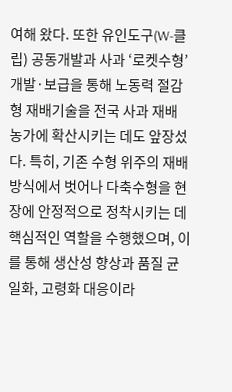여해 왔다. 또한 유인도구(W-클립) 공동개발과 사과 ‘로켓수형’ 개발·보급을 통해 노동력 절감형 재배기술을 전국 사과 재배 농가에 확산시키는 데도 앞장섰다. 특히, 기존 수형 위주의 재배 방식에서 벗어나 다축수형을 현장에 안정적으로 정착시키는 데 핵심적인 역할을 수행했으며, 이를 통해 생산성 향상과 품질 균일화, 고령화 대응이라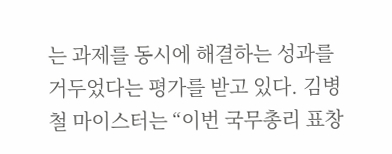는 과제를 동시에 해결하는 성과를 거두었다는 평가를 받고 있다. 김병철 마이스터는 “이번 국무총리 표창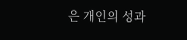은 개인의 성과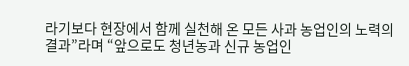라기보다 현장에서 함께 실천해 온 모든 사과 농업인의 노력의 결과”라며 “앞으로도 청년농과 신규 농업인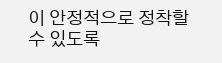이 안정적으로 정착할 수 있도록